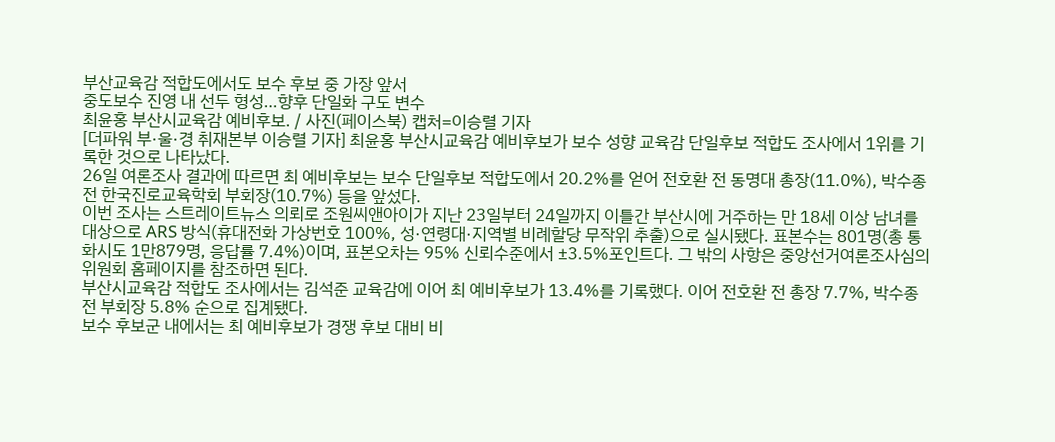부산교육감 적합도에서도 보수 후보 중 가장 앞서
중도보수 진영 내 선두 형성…향후 단일화 구도 변수
최윤홍 부산시교육감 예비후보. / 사진(페이스북) 캡처=이승렬 기자
[더파워 부·울·경 취재본부 이승렬 기자] 최윤홍 부산시교육감 예비후보가 보수 성향 교육감 단일후보 적합도 조사에서 1위를 기록한 것으로 나타났다.
26일 여론조사 결과에 따르면 최 예비후보는 보수 단일후보 적합도에서 20.2%를 얻어 전호환 전 동명대 총장(11.0%), 박수종 전 한국진로교육학회 부회장(10.7%) 등을 앞섰다.
이번 조사는 스트레이트뉴스 의뢰로 조원씨앤아이가 지난 23일부터 24일까지 이틀간 부산시에 거주하는 만 18세 이상 남녀를 대상으로 ARS 방식(휴대전화 가상번호 100%, 성·연령대·지역별 비례할당 무작위 추출)으로 실시됐다. 표본수는 801명(총 통화시도 1만879명, 응답률 7.4%)이며, 표본오차는 95% 신뢰수준에서 ±3.5%포인트다. 그 밖의 사항은 중앙선거여론조사심의위원회 홈페이지를 참조하면 된다.
부산시교육감 적합도 조사에서는 김석준 교육감에 이어 최 예비후보가 13.4%를 기록했다. 이어 전호환 전 총장 7.7%, 박수종 전 부회장 5.8% 순으로 집계됐다.
보수 후보군 내에서는 최 예비후보가 경쟁 후보 대비 비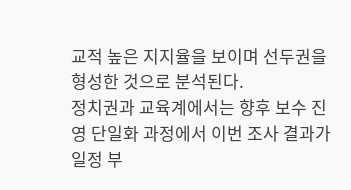교적 높은 지지율을 보이며 선두권을 형성한 것으로 분석된다.
정치권과 교육계에서는 향후 보수 진영 단일화 과정에서 이번 조사 결과가 일정 부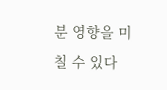분 영향을 미칠 수 있다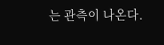는 관측이 나온다.